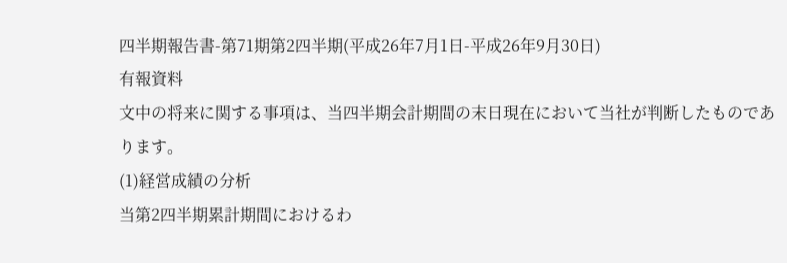四半期報告書-第71期第2四半期(平成26年7月1日-平成26年9月30日)
有報資料
文中の将来に関する事項は、当四半期会計期間の末日現在において当社が判断したものであります。
(1)経営成績の分析
当第2四半期累計期間におけるわ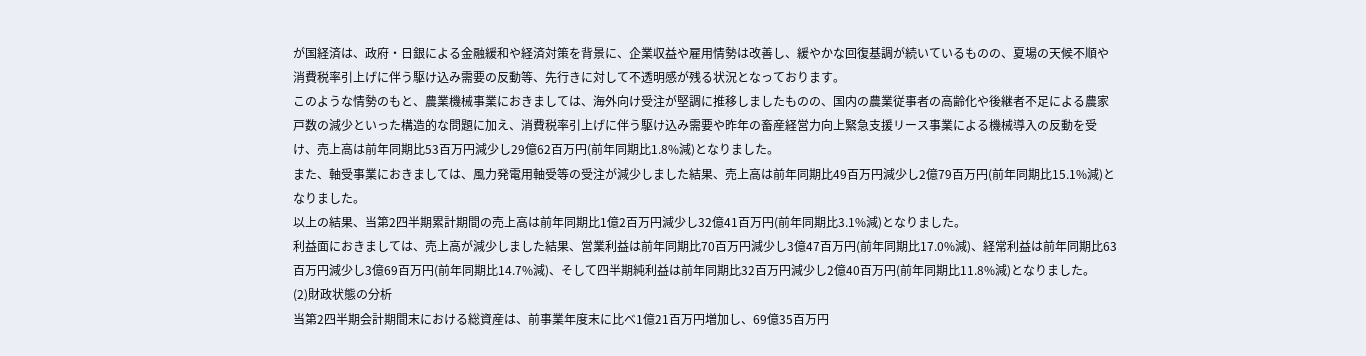が国経済は、政府・日銀による金融緩和や経済対策を背景に、企業収益や雇用情勢は改善し、緩やかな回復基調が続いているものの、夏場の天候不順や消費税率引上げに伴う駆け込み需要の反動等、先行きに対して不透明感が残る状況となっております。
このような情勢のもと、農業機械事業におきましては、海外向け受注が堅調に推移しましたものの、国内の農業従事者の高齢化や後継者不足による農家戸数の減少といった構造的な問題に加え、消費税率引上げに伴う駆け込み需要や昨年の畜産経営力向上緊急支援リース事業による機械導入の反動を受け、売上高は前年同期比53百万円減少し29億62百万円(前年同期比1.8%減)となりました。
また、軸受事業におきましては、風力発電用軸受等の受注が減少しました結果、売上高は前年同期比49百万円減少し2億79百万円(前年同期比15.1%減)となりました。
以上の結果、当第2四半期累計期間の売上高は前年同期比1億2百万円減少し32億41百万円(前年同期比3.1%減)となりました。
利益面におきましては、売上高が減少しました結果、営業利益は前年同期比70百万円減少し3億47百万円(前年同期比17.0%減)、経常利益は前年同期比63百万円減少し3億69百万円(前年同期比14.7%減)、そして四半期純利益は前年同期比32百万円減少し2億40百万円(前年同期比11.8%減)となりました。
(2)財政状態の分析
当第2四半期会計期間末における総資産は、前事業年度末に比べ1億21百万円増加し、69億35百万円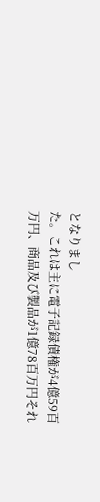となりまし
た。これは主に電子記録債権が4億59百万円、商品及び製品が1億78百万円それ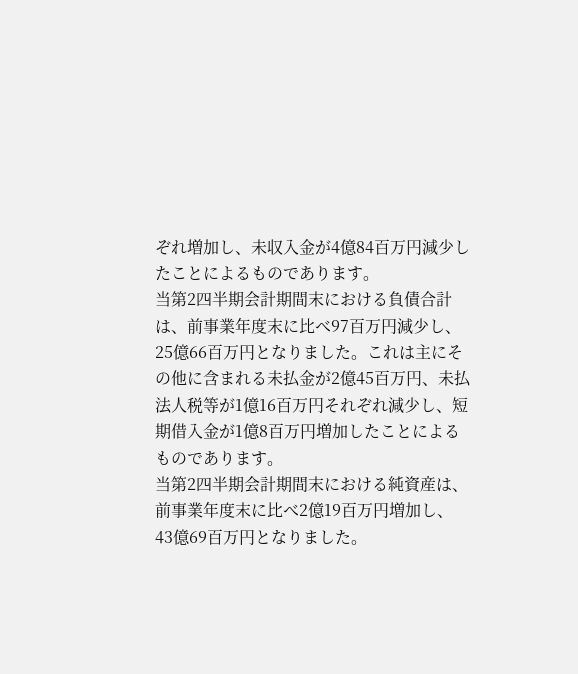ぞれ増加し、未収入金が4億84百万円減少したことによるものであります。
当第2四半期会計期間末における負債合計は、前事業年度末に比べ97百万円減少し、25億66百万円となりました。これは主にその他に含まれる未払金が2億45百万円、未払法人税等が1億16百万円それぞれ減少し、短期借入金が1億8百万円増加したことによるものであります。
当第2四半期会計期間末における純資産は、前事業年度末に比べ2億19百万円増加し、43億69百万円となりました。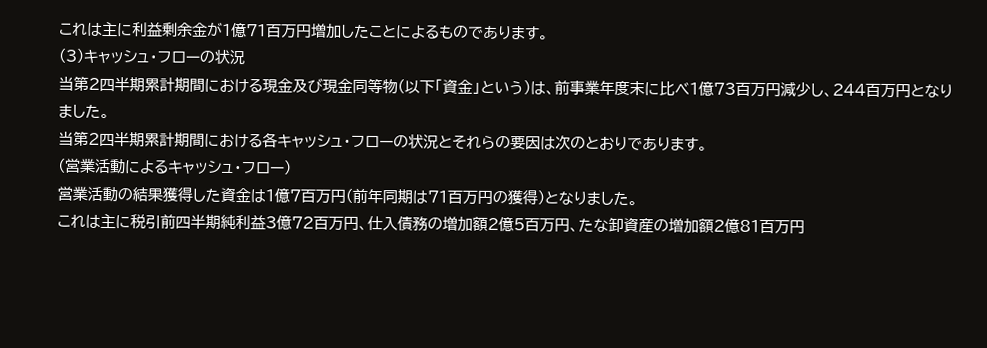これは主に利益剰余金が1億71百万円増加したことによるものであります。
(3)キャッシュ・フローの状況
当第2四半期累計期間における現金及び現金同等物(以下「資金」という)は、前事業年度末に比べ1億73百万円減少し、244百万円となりました。
当第2四半期累計期間における各キャッシュ・フローの状況とそれらの要因は次のとおりであります。
(営業活動によるキャッシュ・フロー)
営業活動の結果獲得した資金は1億7百万円(前年同期は71百万円の獲得)となりました。
これは主に税引前四半期純利益3億72百万円、仕入債務の増加額2億5百万円、たな卸資産の増加額2億81百万円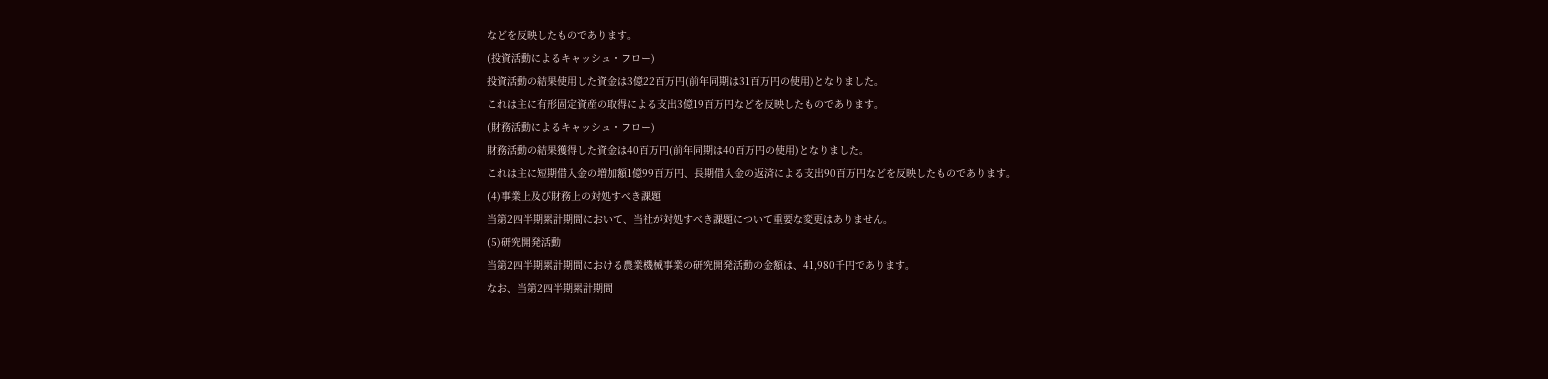などを反映したものであります。
(投資活動によるキャッシュ・フロー)
投資活動の結果使用した資金は3億22百万円(前年同期は31百万円の使用)となりました。
これは主に有形固定資産の取得による支出3億19百万円などを反映したものであります。
(財務活動によるキャッシュ・フロー)
財務活動の結果獲得した資金は40百万円(前年同期は40百万円の使用)となりました。
これは主に短期借入金の増加額1億99百万円、長期借入金の返済による支出90百万円などを反映したものであります。
(4)事業上及び財務上の対処すべき課題
当第2四半期累計期間において、当社が対処すべき課題について重要な変更はありません。
(5)研究開発活動
当第2四半期累計期間における農業機械事業の研究開発活動の金額は、41,980千円であります。
なお、当第2四半期累計期間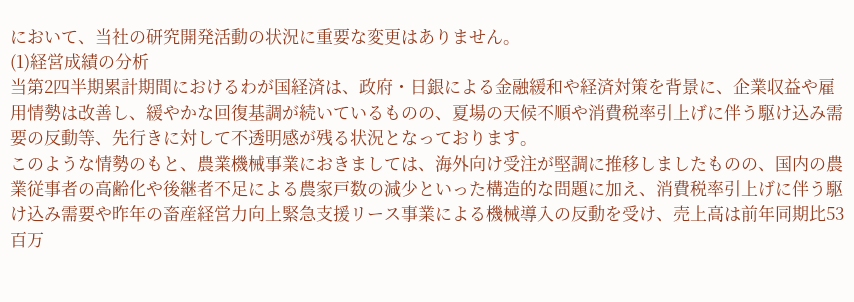において、当社の研究開発活動の状況に重要な変更はありません。
(1)経営成績の分析
当第2四半期累計期間におけるわが国経済は、政府・日銀による金融緩和や経済対策を背景に、企業収益や雇用情勢は改善し、緩やかな回復基調が続いているものの、夏場の天候不順や消費税率引上げに伴う駆け込み需要の反動等、先行きに対して不透明感が残る状況となっております。
このような情勢のもと、農業機械事業におきましては、海外向け受注が堅調に推移しましたものの、国内の農業従事者の高齢化や後継者不足による農家戸数の減少といった構造的な問題に加え、消費税率引上げに伴う駆け込み需要や昨年の畜産経営力向上緊急支援リース事業による機械導入の反動を受け、売上高は前年同期比53百万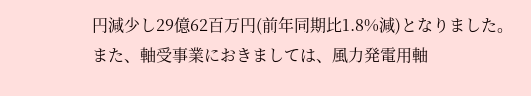円減少し29億62百万円(前年同期比1.8%減)となりました。
また、軸受事業におきましては、風力発電用軸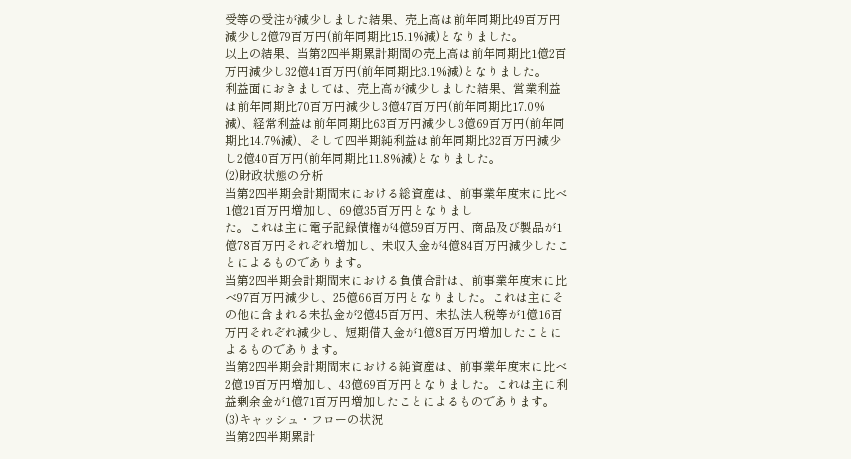受等の受注が減少しました結果、売上高は前年同期比49百万円減少し2億79百万円(前年同期比15.1%減)となりました。
以上の結果、当第2四半期累計期間の売上高は前年同期比1億2百万円減少し32億41百万円(前年同期比3.1%減)となりました。
利益面におきましては、売上高が減少しました結果、営業利益は前年同期比70百万円減少し3億47百万円(前年同期比17.0%減)、経常利益は前年同期比63百万円減少し3億69百万円(前年同期比14.7%減)、そして四半期純利益は前年同期比32百万円減少し2億40百万円(前年同期比11.8%減)となりました。
(2)財政状態の分析
当第2四半期会計期間末における総資産は、前事業年度末に比べ1億21百万円増加し、69億35百万円となりまし
た。これは主に電子記録債権が4億59百万円、商品及び製品が1億78百万円それぞれ増加し、未収入金が4億84百万円減少したことによるものであります。
当第2四半期会計期間末における負債合計は、前事業年度末に比べ97百万円減少し、25億66百万円となりました。これは主にその他に含まれる未払金が2億45百万円、未払法人税等が1億16百万円それぞれ減少し、短期借入金が1億8百万円増加したことによるものであります。
当第2四半期会計期間末における純資産は、前事業年度末に比べ2億19百万円増加し、43億69百万円となりました。これは主に利益剰余金が1億71百万円増加したことによるものであります。
(3)キャッシュ・フローの状況
当第2四半期累計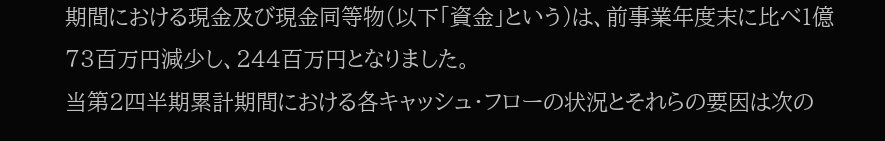期間における現金及び現金同等物(以下「資金」という)は、前事業年度末に比べ1億73百万円減少し、244百万円となりました。
当第2四半期累計期間における各キャッシュ・フローの状況とそれらの要因は次の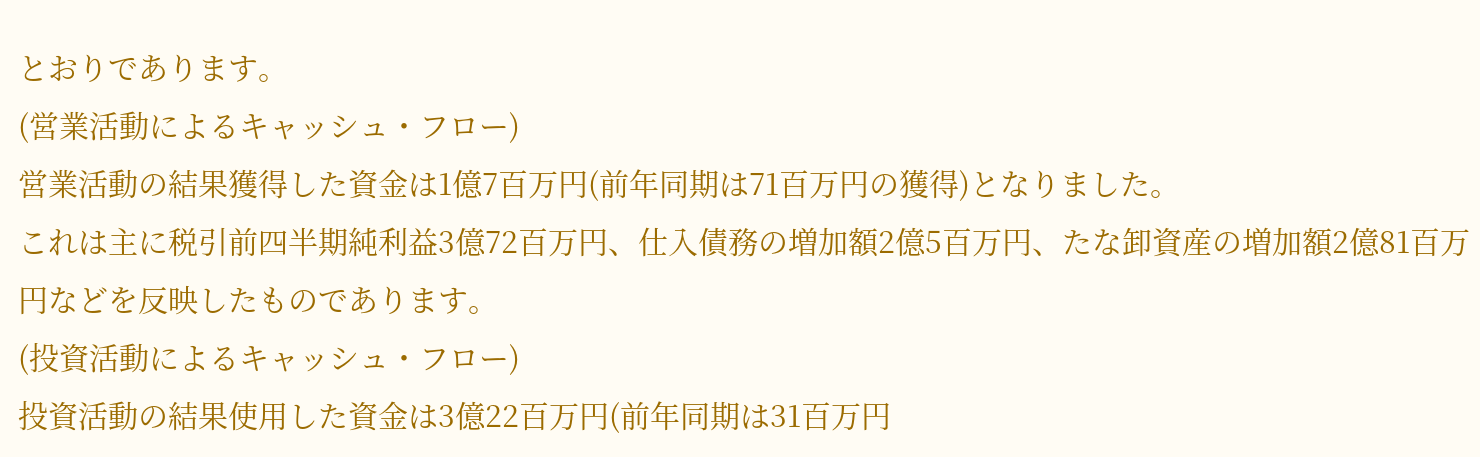とおりであります。
(営業活動によるキャッシュ・フロー)
営業活動の結果獲得した資金は1億7百万円(前年同期は71百万円の獲得)となりました。
これは主に税引前四半期純利益3億72百万円、仕入債務の増加額2億5百万円、たな卸資産の増加額2億81百万円などを反映したものであります。
(投資活動によるキャッシュ・フロー)
投資活動の結果使用した資金は3億22百万円(前年同期は31百万円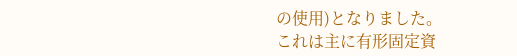の使用)となりました。
これは主に有形固定資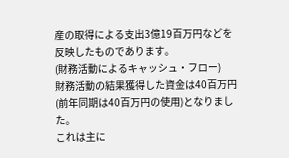産の取得による支出3億19百万円などを反映したものであります。
(財務活動によるキャッシュ・フロー)
財務活動の結果獲得した資金は40百万円(前年同期は40百万円の使用)となりました。
これは主に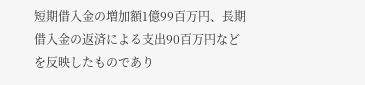短期借入金の増加額1億99百万円、長期借入金の返済による支出90百万円などを反映したものであり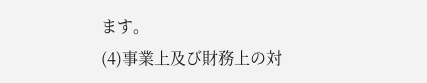ます。
(4)事業上及び財務上の対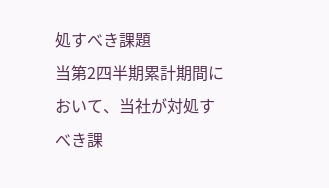処すべき課題
当第2四半期累計期間において、当社が対処すべき課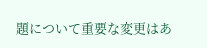題について重要な変更はあ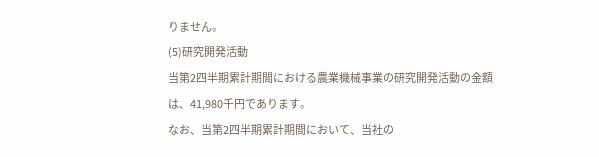りません。
(5)研究開発活動
当第2四半期累計期間における農業機械事業の研究開発活動の金額は、41,980千円であります。
なお、当第2四半期累計期間において、当社の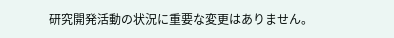研究開発活動の状況に重要な変更はありません。